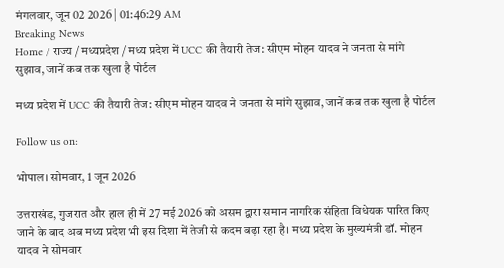मंगलवार, जून 02 2026 | 01:46:29 AM
Breaking News
Home / राज्य / मध्यप्रदेश / मध्य प्रदेश में UCC की तैयारी तेज: सीएम मोहन यादव ने जनता से मांगे सुझाव, जानें कब तक खुला है पोर्टल

मध्य प्रदेश में UCC की तैयारी तेज: सीएम मोहन यादव ने जनता से मांगे सुझाव, जानें कब तक खुला है पोर्टल

Follow us on:

भोपाल। सोमवार, 1 जून 2026

उत्तराखंड, गुजरात और हाल ही में 27 मई 2026 को असम द्वारा समान नागरिक संहिता विधेयक पारित किए जाने के बाद अब मध्य प्रदेश भी इस दिशा में तेजी से कदम बढ़ा रहा है। मध्य प्रदेश के मुख्यमंत्री डॉ. मोहन यादव ने सोमवार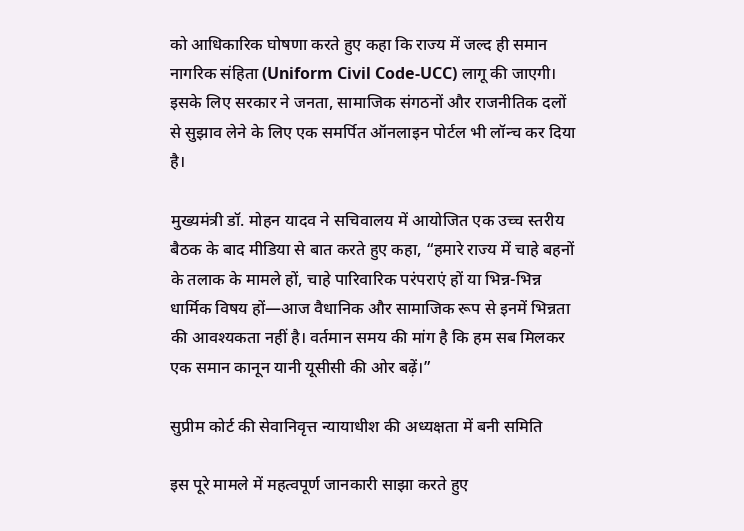को आधिकारिक घोषणा करते हुए कहा कि राज्य में जल्द ही समान नागरिक संहिता (Uniform Civil Code-UCC) लागू की जाएगी। इसके लिए सरकार ने जनता, सामाजिक संगठनों और राजनीतिक दलों से सुझाव लेने के लिए एक समर्पित ऑनलाइन पोर्टल भी लॉन्च कर दिया है।

मुख्यमंत्री डॉ. मोहन यादव ने सचिवालय में आयोजित एक उच्च स्तरीय बैठक के बाद मीडिया से बात करते हुए कहा, “हमारे राज्य में चाहे बहनों के तलाक के मामले हों, चाहे पारिवारिक परंपराएं हों या भिन्न-भिन्न धार्मिक विषय हों—आज वैधानिक और सामाजिक रूप से इनमें भिन्नता की आवश्यकता नहीं है। वर्तमान समय की मांग है कि हम सब मिलकर एक समान कानून यानी यूसीसी की ओर बढ़ें।”

सुप्रीम कोर्ट की सेवानिवृत्त न्यायाधीश की अध्यक्षता में बनी समिति

इस पूरे मामले में महत्वपूर्ण जानकारी साझा करते हुए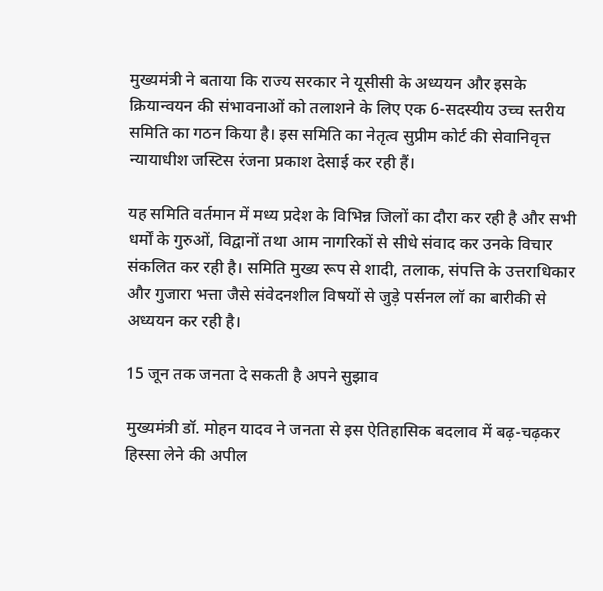मुख्यमंत्री ने बताया कि राज्य सरकार ने यूसीसी के अध्ययन और इसके क्रियान्वयन की संभावनाओं को तलाशने के लिए एक 6-सदस्यीय उच्च स्तरीय समिति का गठन किया है। इस समिति का नेतृत्व सुप्रीम कोर्ट की सेवानिवृत्त न्यायाधीश जस्टिस रंजना प्रकाश देसाई कर रही हैं।

यह समिति वर्तमान में मध्य प्रदेश के विभिन्न जिलों का दौरा कर रही है और सभी धर्मों के गुरुओं, विद्वानों तथा आम नागरिकों से सीधे संवाद कर उनके विचार संकलित कर रही है। समिति मुख्य रूप से शादी, तलाक, संपत्ति के उत्तराधिकार और गुजारा भत्ता जैसे संवेदनशील विषयों से जुड़े पर्सनल लॉ का बारीकी से अध्ययन कर रही है।

15 जून तक जनता दे सकती है अपने सुझाव

मुख्यमंत्री डॉ. मोहन यादव ने जनता से इस ऐतिहासिक बदलाव में बढ़-चढ़कर हिस्सा लेने की अपील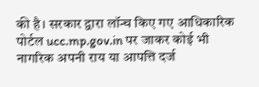की है। सरकार द्वारा लॉन्च किए गए आधिकारिक पोर्टल ucc.mp.gov.in पर जाकर कोई भी नागरिक अपनी राय या आपत्ति दर्ज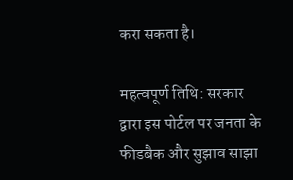करा सकता है।

महत्वपूर्ण तिथि: सरकार द्वारा इस पोर्टल पर जनता के फीडबैक और सुझाव साझा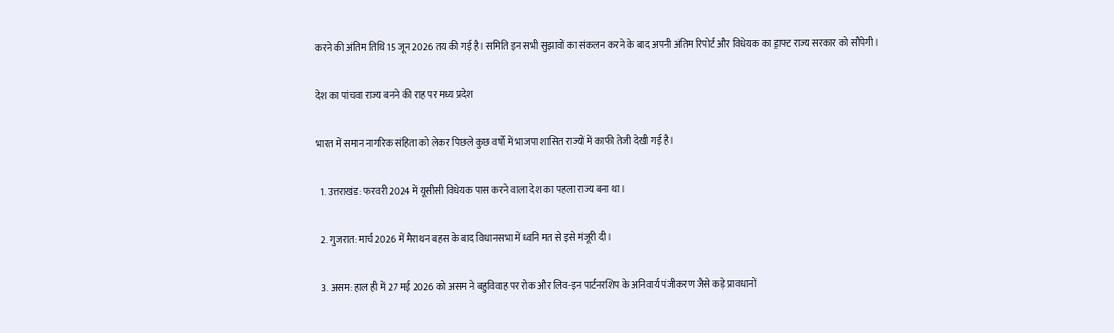करने की अंतिम तिथि 15 जून 2026 तय की गई है। समिति इन सभी सुझावों का संकलन करने के बाद अपनी अंतिम रिपोर्ट और विधेयक का ड्राफ्ट राज्य सरकार को सौंपेगी।

देश का पांचवा राज्य बनने की राह पर मध्य प्रदेश

भारत में समान नागरिक संहिता को लेकर पिछले कुछ वर्षों में भाजपा शासित राज्यों में काफी तेजी देखी गई है।

  1. उत्तराखंड: फरवरी 2024 में यूसीसी विधेयक पास करने वाला देश का पहला राज्य बना था।

  2. गुजरात: मार्च 2026 में मैराथन बहस के बाद विधानसभा में ध्वनि मत से इसे मंजूरी दी।

  3. असम: हाल ही में 27 मई 2026 को असम ने बहुविवाह पर रोक और लिव-इन पार्टनरशिप के अनिवार्य पंजीकरण जैसे कड़े प्रावधानों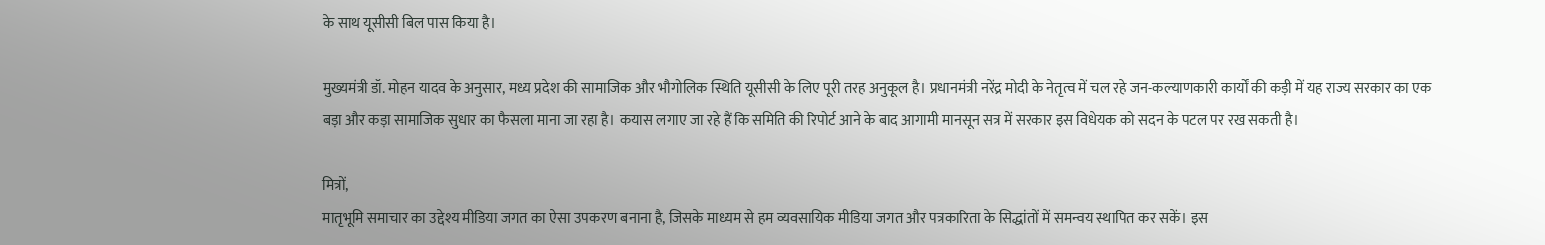के साथ यूसीसी बिल पास किया है।

मुख्यमंत्री डॉ. मोहन यादव के अनुसार, मध्य प्रदेश की सामाजिक और भौगोलिक स्थिति यूसीसी के लिए पूरी तरह अनुकूल है। प्रधानमंत्री नरेंद्र मोदी के नेतृत्व में चल रहे जन-कल्याणकारी कार्यों की कड़ी में यह राज्य सरकार का एक बड़ा और कड़ा सामाजिक सुधार का फैसला माना जा रहा है। कयास लगाए जा रहे हैं कि समिति की रिपोर्ट आने के बाद आगामी मानसून सत्र में सरकार इस विधेयक को सदन के पटल पर रख सकती है।

मित्रों,
मातृभूमि समाचार का उद्देश्य मीडिया जगत का ऐसा उपकरण बनाना है, जिसके माध्यम से हम व्यवसायिक मीडिया जगत और पत्रकारिता के सिद्धांतों में समन्वय स्थापित कर सकें। इस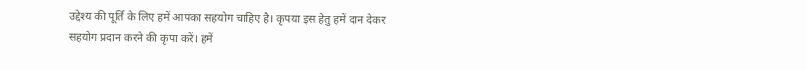उद्देश्य की पूर्ति के लिए हमें आपका सहयोग चाहिए है। कृपया इस हेतु हमें दान देकर सहयोग प्रदान करने की कृपा करें। हमें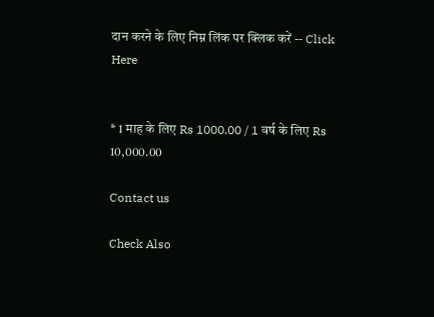दान करने के लिए निम्न लिंक पर क्लिक करें -- Click Here


* 1 माह के लिए Rs 1000.00 / 1 वर्ष के लिए Rs 10,000.00

Contact us

Check Also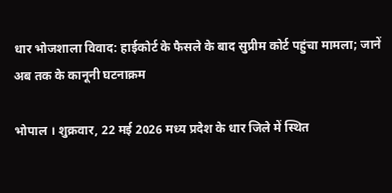धार भोजशाला विवाद: हाईकोर्ट के फैसले के बाद सुप्रीम कोर्ट पहुंचा मामला; जानें अब तक के कानूनी घटनाक्रम

भोपाल । शुक्रवार, 22 मई 2026 मध्य प्रदेश के धार जिले में स्थित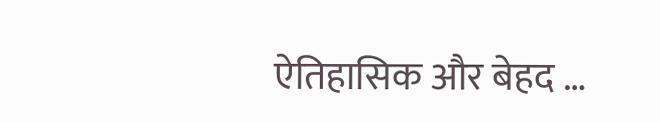ऐतिहासिक और बेहद …